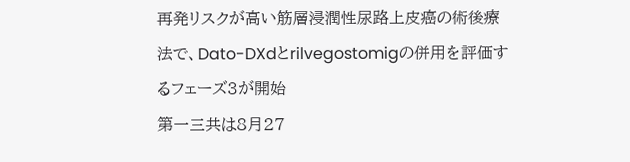再発リスクが高い筋層浸潤性尿路上皮癌の術後療法で、Dato-DXdとrilvegostomigの併用を評価するフェーズ3が開始
第一三共は8月27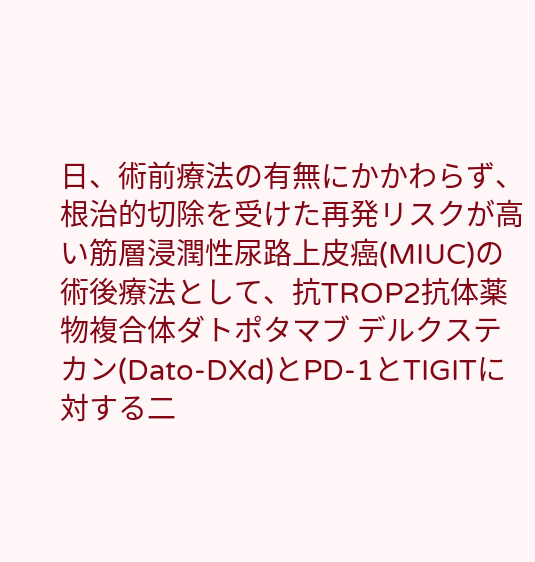日、術前療法の有無にかかわらず、根治的切除を受けた再発リスクが高い筋層浸潤性尿路上皮癌(MIUC)の術後療法として、抗TROP2抗体薬物複合体ダトポタマブ デルクステカン(Dato-DXd)とPD-1とTIGITに対する二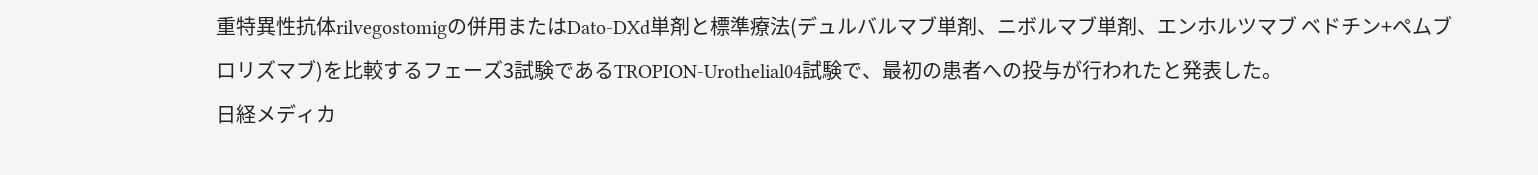重特異性抗体rilvegostomigの併用またはDato-DXd単剤と標準療法(デュルバルマブ単剤、ニボルマブ単剤、エンホルツマブ ベドチン+ペムブロリズマブ)を比較するフェーズ3試験であるTROPION-Urothelial04試験で、最初の患者への投与が行われたと発表した。
日経メディカ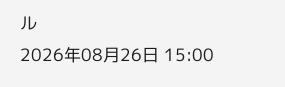ル
2026年08月26日 15:00